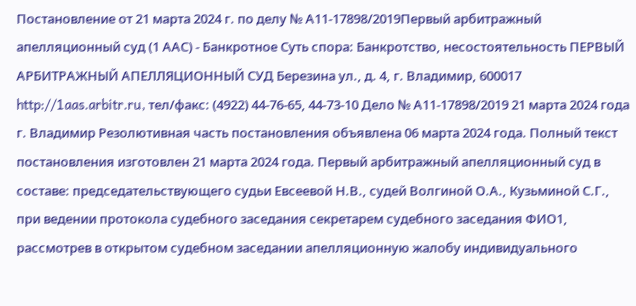Постановление от 21 марта 2024 г. по делу № А11-17898/2019Первый арбитражный апелляционный суд (1 ААС) - Банкротное Суть спора: Банкротство, несостоятельность ПЕРВЫЙ АРБИТРАЖНЫЙ АПЕЛЛЯЦИОННЫЙ СУД Березина ул., д. 4, г. Владимир, 600017 http://1aas.arbitr.ru, тел/факс: (4922) 44-76-65, 44-73-10 Дело № А11-17898/2019 21 марта 2024 года г. Владимир Резолютивная часть постановления объявлена 06 марта 2024 года. Полный текст постановления изготовлен 21 марта 2024 года. Первый арбитражный апелляционный суд в составе: председательствующего судьи Евсеевой Н.В., судей Волгиной О.А., Кузьминой С.Г., при ведении протокола судебного заседания секретарем судебного заседания ФИО1, рассмотрев в открытом судебном заседании апелляционную жалобу индивидуального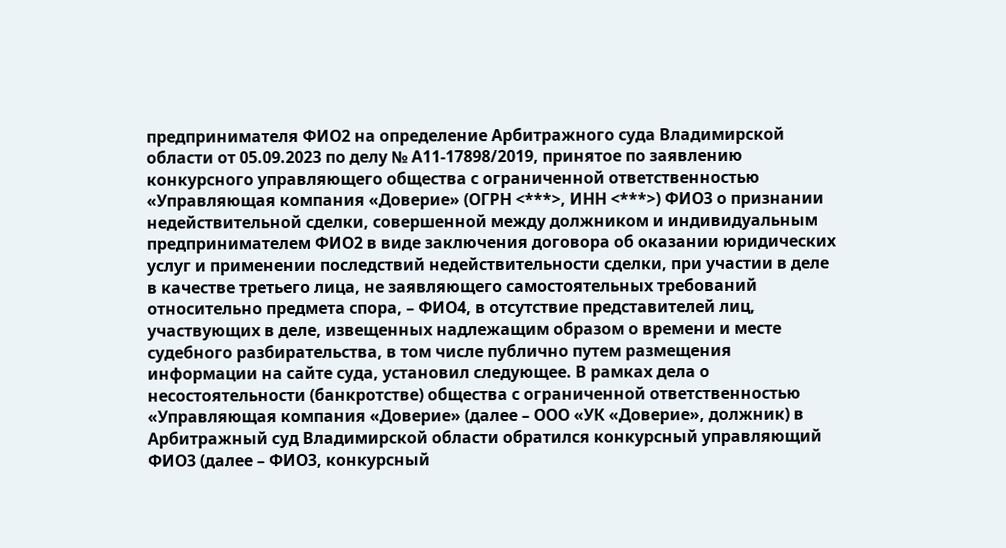предпринимателя ФИО2 на определение Арбитражного суда Владимирской области от 05.09.2023 по делу № А11-17898/2019, принятое по заявлению конкурсного управляющего общества с ограниченной ответственностью «Управляющая компания «Доверие» (ОГРН <***>, ИНН <***>) ФИО3 о признании недействительной сделки, совершенной между должником и индивидуальным предпринимателем ФИО2 в виде заключения договора об оказании юридических услуг и применении последствий недействительности сделки, при участии в деле в качестве третьего лица, не заявляющего самостоятельных требований относительно предмета спора, – ФИО4, в отсутствие представителей лиц, участвующих в деле, извещенных надлежащим образом о времени и месте судебного разбирательства, в том числе публично путем размещения информации на сайте суда, установил следующее. В рамках дела о несостоятельности (банкротстве) общества с ограниченной ответственностью «Управляющая компания «Доверие» (далее – ООО «УК «Доверие», должник) в Арбитражный суд Владимирской области обратился конкурсный управляющий ФИО3 (далее – ФИО3, конкурсный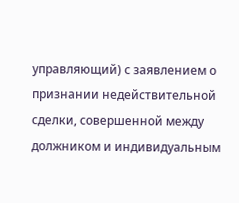управляющий) с заявлением о признании недействительной сделки, совершенной между должником и индивидуальным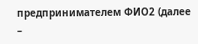предпринимателем ФИО2 (далее –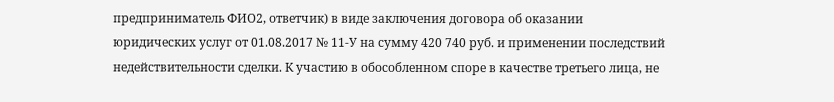предприниматель ФИО2, ответчик) в виде заключения договора об оказании юридических услуг от 01.08.2017 № 11-У на сумму 420 740 руб. и применении последствий недействительности сделки. К участию в обособленном споре в качестве третьего лица, не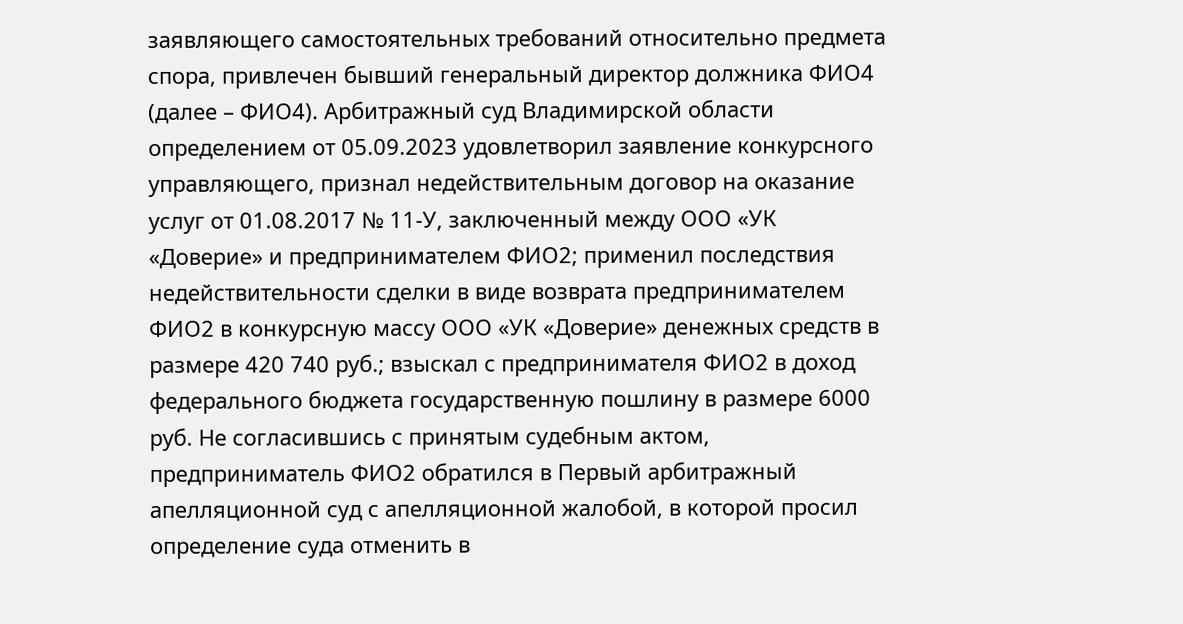заявляющего самостоятельных требований относительно предмета спора, привлечен бывший генеральный директор должника ФИО4 (далее – ФИО4). Арбитражный суд Владимирской области определением от 05.09.2023 удовлетворил заявление конкурсного управляющего, признал недействительным договор на оказание услуг от 01.08.2017 № 11-У, заключенный между ООО «УК «Доверие» и предпринимателем ФИО2; применил последствия недействительности сделки в виде возврата предпринимателем ФИО2 в конкурсную массу ООО «УК «Доверие» денежных средств в размере 420 740 руб.; взыскал с предпринимателя ФИО2 в доход федерального бюджета государственную пошлину в размере 6000 руб. Не согласившись с принятым судебным актом, предприниматель ФИО2 обратился в Первый арбитражный апелляционной суд с апелляционной жалобой, в которой просил определение суда отменить в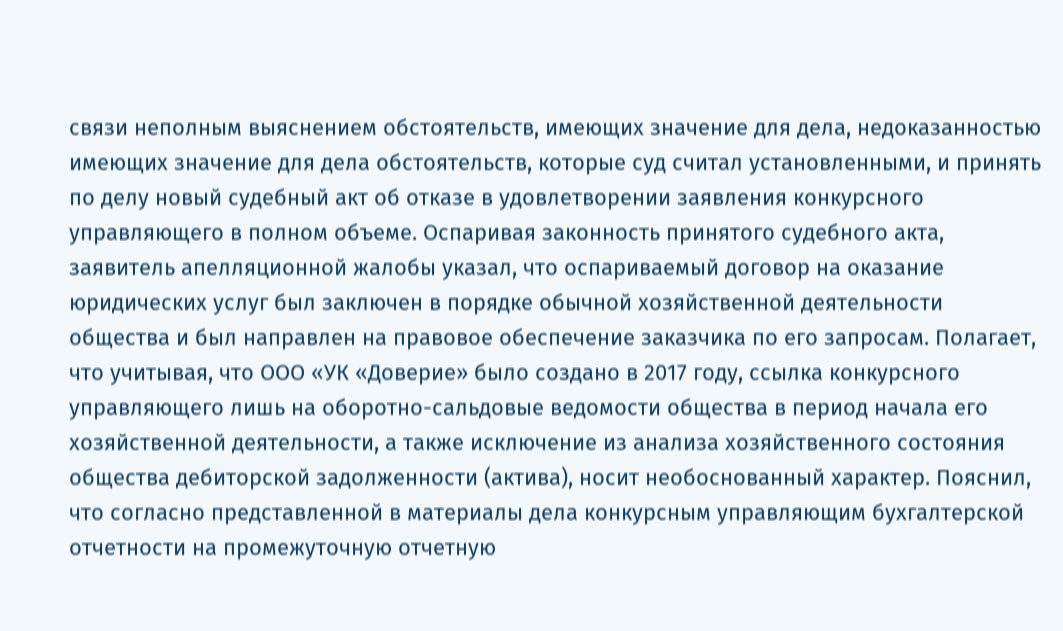связи неполным выяснением обстоятельств, имеющих значение для дела, недоказанностью имеющих значение для дела обстоятельств, которые суд считал установленными, и принять по делу новый судебный акт об отказе в удовлетворении заявления конкурсного управляющего в полном объеме. Оспаривая законность принятого судебного акта, заявитель апелляционной жалобы указал, что оспариваемый договор на оказание юридических услуг был заключен в порядке обычной хозяйственной деятельности общества и был направлен на правовое обеспечение заказчика по его запросам. Полагает, что учитывая, что ООО «УК «Доверие» было создано в 2017 году, ссылка конкурсного управляющего лишь на оборотно-сальдовые ведомости общества в период начала его хозяйственной деятельности, а также исключение из анализа хозяйственного состояния общества дебиторской задолженности (актива), носит необоснованный характер. Пояснил, что согласно представленной в материалы дела конкурсным управляющим бухгалтерской отчетности на промежуточную отчетную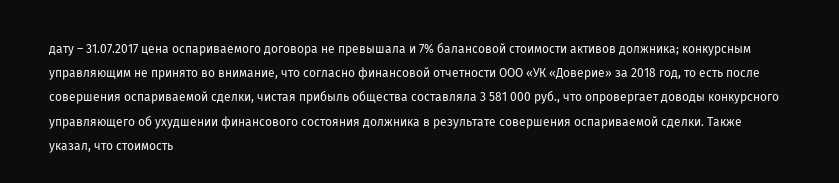дату – 31.07.2017 цена оспариваемого договора не превышала и 7% балансовой стоимости активов должника; конкурсным управляющим не принято во внимание, что согласно финансовой отчетности ООО «УК «Доверие» за 2018 год, то есть после совершения оспариваемой сделки, чистая прибыль общества составляла 3 581 000 руб., что опровергает доводы конкурсного управляющего об ухудшении финансового состояния должника в результате совершения оспариваемой сделки. Также указал, что стоимость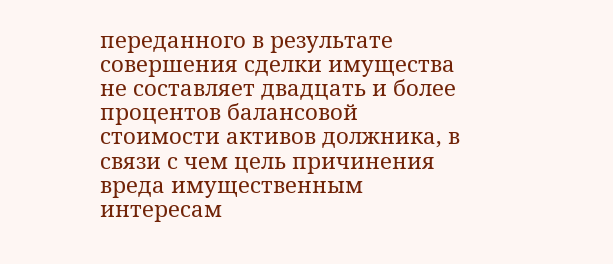переданного в результате совершения сделки имущества не составляет двадцать и более процентов балансовой стоимости активов должника, в связи с чем цель причинения вреда имущественным интересам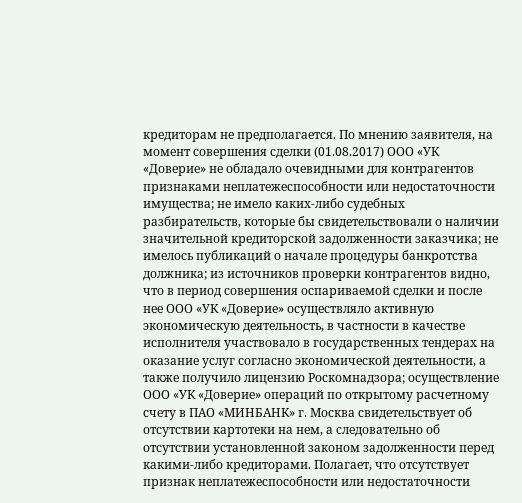кредиторам не предполагается. По мнению заявителя, на момент совершения сделки (01.08.2017) ООО «УК «Доверие» не обладало очевидными для контрагентов признаками неплатежеспособности или недостаточности имущества; не имело каких-либо судебных разбирательств, которые бы свидетельствовали о наличии значительной кредиторской задолженности заказчика; не имелось публикаций о начале процедуры банкротства должника; из источников проверки контрагентов видно, что в период совершения оспариваемой сделки и после нее ООО «УК «Доверие» осуществляло активную экономическую деятельность, в частности в качестве исполнителя участвовало в государственных тендерах на оказание услуг согласно экономической деятельности, а также получило лицензию Роскомнадзора; осуществление ООО «УК «Доверие» операций по открытому расчетному счету в ПАО «МИНБАНК» г. Москва свидетельствует об отсутствии картотеки на нем, а следовательно об отсутствии установленной законом задолженности перед какими-либо кредиторами. Полагает, что отсутствует признак неплатежеспособности или недостаточности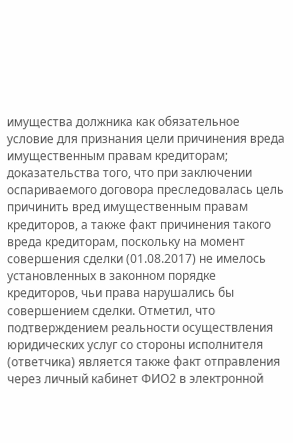имущества должника как обязательное условие для признания цели причинения вреда имущественным правам кредиторам; доказательства того, что при заключении оспариваемого договора преследовалась цель причинить вред имущественным правам кредиторов, а также факт причинения такого вреда кредиторам, поскольку на момент совершения сделки (01.08.2017) не имелось установленных в законном порядке кредиторов, чьи права нарушались бы совершением сделки. Отметил, что подтверждением реальности осуществления юридических услуг со стороны исполнителя (ответчика) является также факт отправления через личный кабинет ФИО2 в электронной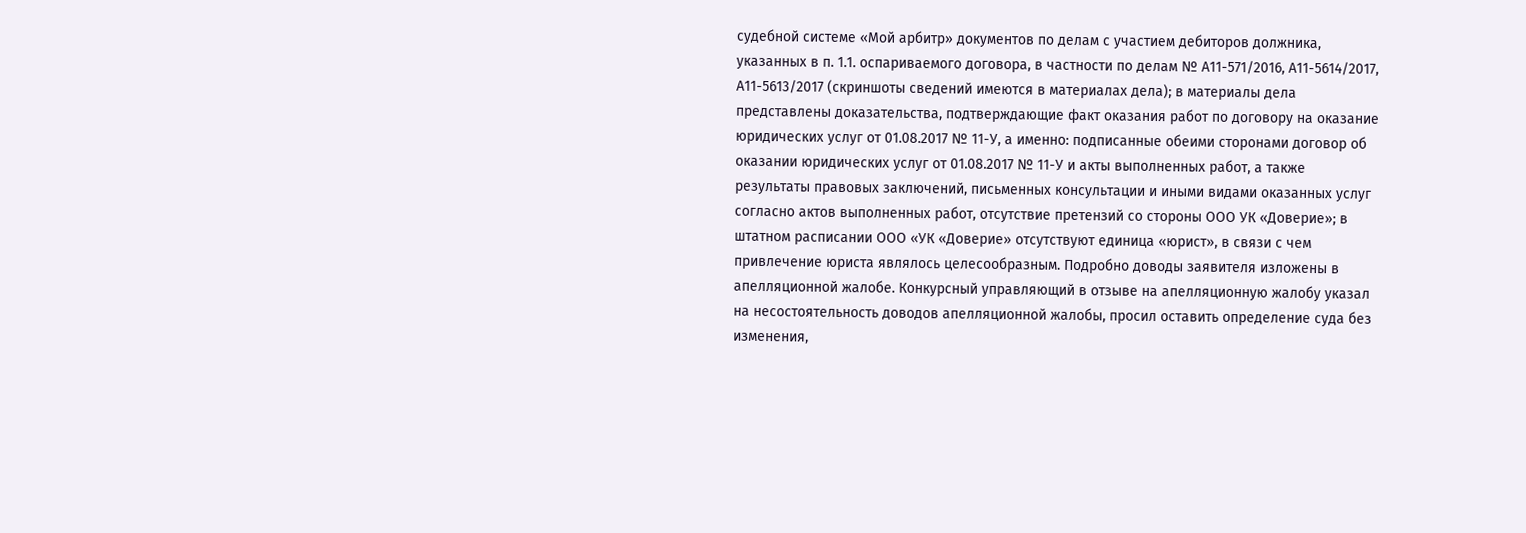судебной системе «Мой арбитр» документов по делам с участием дебиторов должника, указанных в п. 1.1. оспариваемого договора, в частности по делам № А11-571/2016, А11-5614/2017, А11-5613/2017 (скриншоты сведений имеются в материалах дела); в материалы дела представлены доказательства, подтверждающие факт оказания работ по договору на оказание юридических услуг от 01.08.2017 № 11-У, а именно: подписанные обеими сторонами договор об оказании юридических услуг от 01.08.2017 № 11-У и акты выполненных работ, а также результаты правовых заключений, письменных консультации и иными видами оказанных услуг согласно актов выполненных работ, отсутствие претензий со стороны ООО УК «Доверие»; в штатном расписании ООО «УК «Доверие» отсутствуют единица «юрист», в связи с чем привлечение юриста являлось целесообразным. Подробно доводы заявителя изложены в апелляционной жалобе. Конкурсный управляющий в отзыве на апелляционную жалобу указал на несостоятельность доводов апелляционной жалобы, просил оставить определение суда без изменения,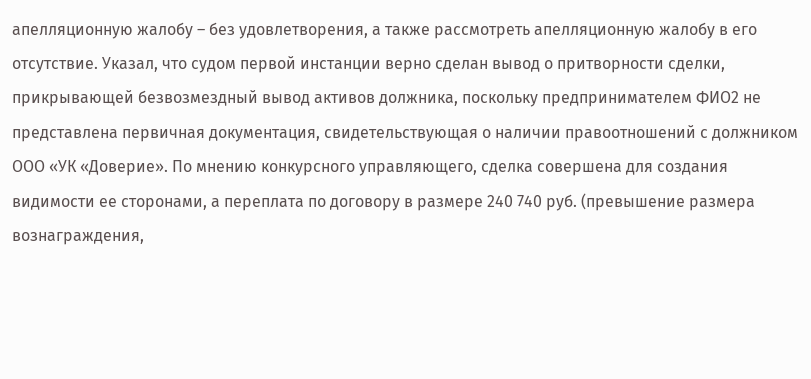апелляционную жалобу – без удовлетворения, а также рассмотреть апелляционную жалобу в его отсутствие. Указал, что судом первой инстанции верно сделан вывод о притворности сделки, прикрывающей безвозмездный вывод активов должника, поскольку предпринимателем ФИО2 не представлена первичная документация, свидетельствующая о наличии правоотношений с должником ООО «УК «Доверие». По мнению конкурсного управляющего, сделка совершена для создания видимости ее сторонами, а переплата по договору в размере 240 740 руб. (превышение размера вознаграждения,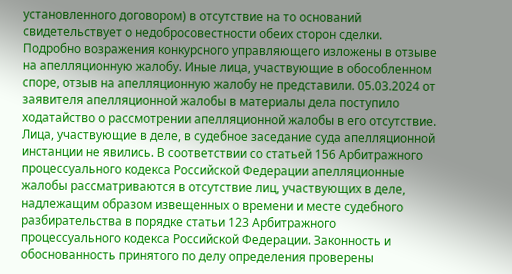установленного договором) в отсутствие на то оснований свидетельствует о недобросовестности обеих сторон сделки. Подробно возражения конкурсного управляющего изложены в отзыве на апелляционную жалобу. Иные лица, участвующие в обособленном споре, отзыв на апелляционную жалобу не представили. 05.03.2024 от заявителя апелляционной жалобы в материалы дела поступило ходатайство о рассмотрении апелляционной жалобы в его отсутствие. Лица, участвующие в деле, в судебное заседание суда апелляционной инстанции не явились. В соответствии со статьей 156 Арбитражного процессуального кодекса Российской Федерации апелляционные жалобы рассматриваются в отсутствие лиц, участвующих в деле, надлежащим образом извещенных о времени и месте судебного разбирательства в порядке статьи 123 Арбитражного процессуального кодекса Российской Федерации. Законность и обоснованность принятого по делу определения проверены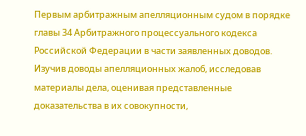Первым арбитражным апелляционным судом в порядке главы 34 Арбитражного процессуального кодекса Российской Федерации в части заявленных доводов. Изучив доводы апелляционных жалоб, исследовав материалы дела, оценивая представленные доказательства в их совокупности,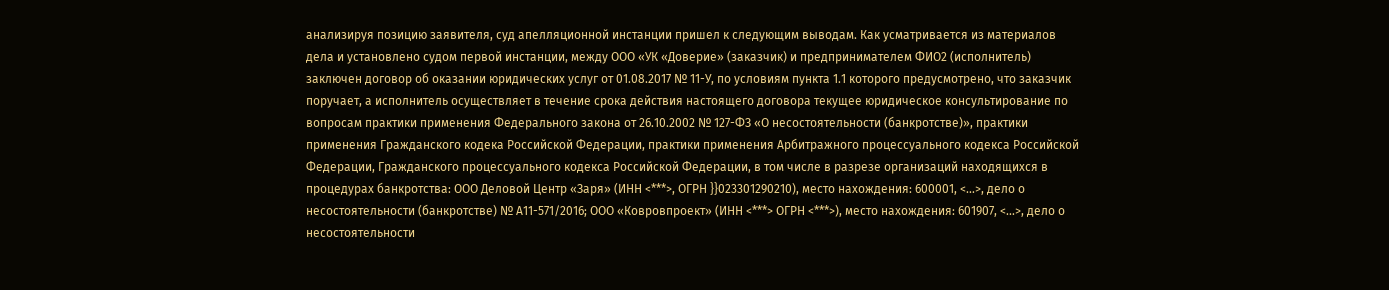анализируя позицию заявителя, суд апелляционной инстанции пришел к следующим выводам. Как усматривается из материалов дела и установлено судом первой инстанции, между ООО «УК «Доверие» (заказчик) и предпринимателем ФИО2 (исполнитель) заключен договор об оказании юридических услуг от 01.08.2017 № 11-У, по условиям пункта 1.1 которого предусмотрено, что заказчик поручает, а исполнитель осуществляет в течение срока действия настоящего договора текущее юридическое консультирование по вопросам практики применения Федерального закона от 26.10.2002 № 127-ФЗ «О несостоятельности (банкротстве)», практики применения Гражданского кодека Российской Федерации, практики применения Арбитражного процессуального кодекса Российской Федерации, Гражданского процессуального кодекса Российской Федерации, в том числе в разрезе организаций находящихся в процедурах банкротства: ООО Деловой Центр «Заря» (ИНН <***>, ОГРН }}023301290210), место нахождения: 600001, <...>, дело о несостоятельности (банкротстве) № А11-571/2016; ООО «Ковровпроект» (ИНН <***> ОГРН <***>), место нахождения: 601907, <...>, дело о несостоятельности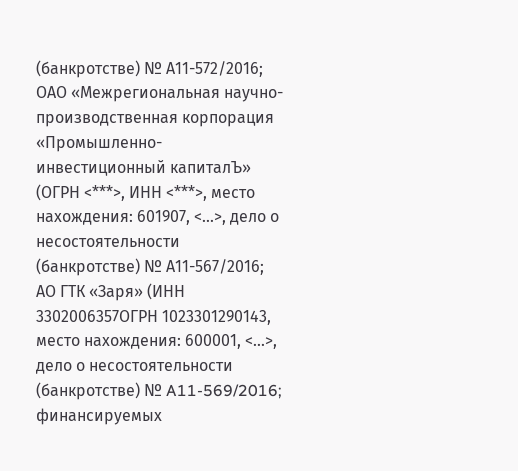(банкротстве) № А11-572/2016; ОАО «Межрегиональная научно-производственная корпорация «Промышленно-инвестиционный капиталЪ» (ОГРН <***>, ИНН <***>, место нахождения: 601907, <...>, дело о несостоятельности (банкротстве) № А11-567/2016; АО ГТК «Заря» (ИНН 3302006357ОГРН 1023301290143, место нахождения: 600001, <...>, дело о несостоятельности (банкротстве) № A11-569/2016; финансируемых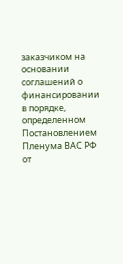заказчиком на основании соглашений о финансировании в порядке, определенном Постановлением Пленума ВАС РФ от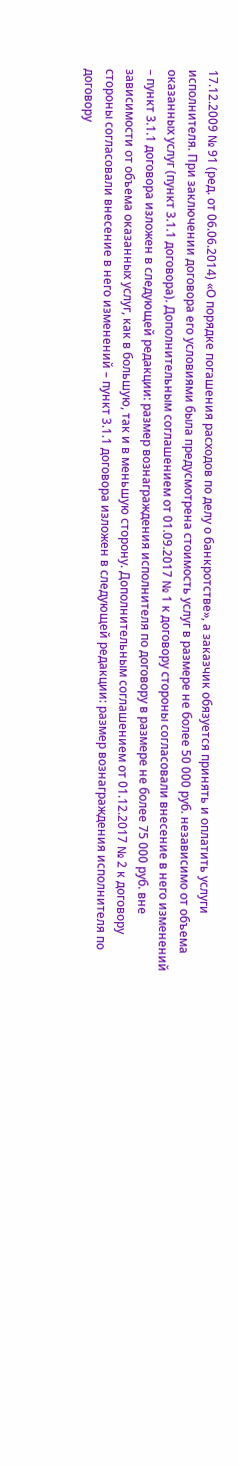17.12.2009 № 91 (ред. от 06.06.2014) «О порядке погашения расходов по делу о банкротстве», а заказчик обязуется принять и оплатить услуги исполнителя. При заключении договора его условиями была предусмотрена стоимость услуг в размере не более 50 000 руб. независимо от объема оказанных услуг (пункт 3.1.1 договора). Дополнительным соглашением от 01.09.2017 № 1 к договору стороны согласовали внесение в него изменений – пункт 3.1.1 договора изложен в следующей редакции: размер вознаграждения исполнителя по договору в размере не более 75 000 руб. вне зависимости от объема оказанных услуг, как в большую, так и в меньшую сторону. Дополнительным соглашением от 01.12.2017 № 2 к договору стороны согласовали внесение в него изменений – пункт 3.1.1 договора изложен в следующей редакции: размер вознаграждения исполнителя по договору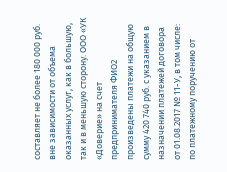составляет не более 180 000 руб. вне зависимости от объема оказанных услуг, как в большую, так и в меньшую сторону. ООО «УК «Доверие» на счет предпринимателя ФИО2 произведены платежи на общую сумму 420 740 руб. с указанием в назначении платежей договора от 01.08.2017 № 11-У, в том числе: по платежному поручению от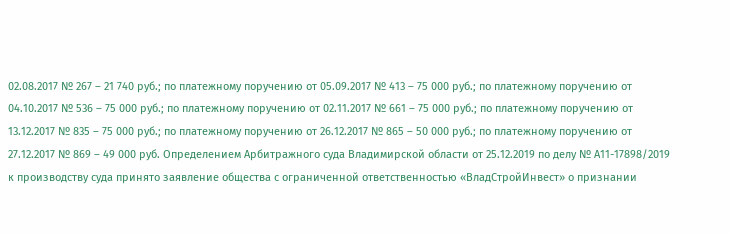02.08.2017 № 267 – 21 740 руб.; по платежному поручению от 05.09.2017 № 413 – 75 000 руб.; по платежному поручению от 04.10.2017 № 536 – 75 000 руб.; по платежному поручению от 02.11.2017 № 661 – 75 000 руб.; по платежному поручению от 13.12.2017 № 835 – 75 000 руб.; по платежному поручению от 26.12.2017 № 865 – 50 000 руб.; по платежному поручению от 27.12.2017 № 869 – 49 000 руб. Определением Арбитражного суда Владимирской области от 25.12.2019 по делу № А11-17898/2019 к производству суда принято заявление общества с ограниченной ответственностью «ВладСтройИнвест» о признании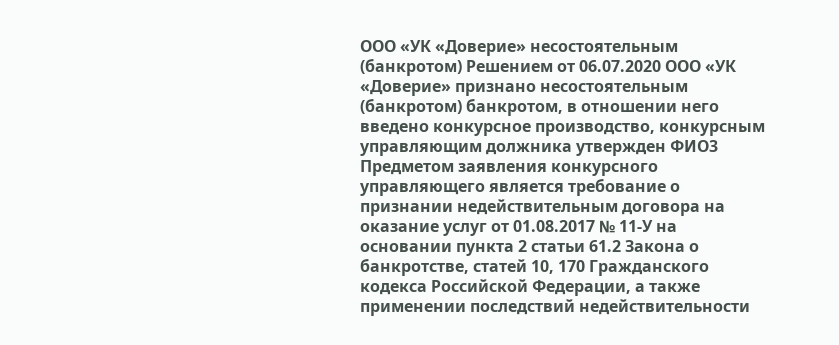ООО «УК «Доверие» несостоятельным (банкротом) Решением от 06.07.2020 ООО «УК «Доверие» признано несостоятельным (банкротом) банкротом, в отношении него введено конкурсное производство, конкурсным управляющим должника утвержден ФИО3 Предметом заявления конкурсного управляющего является требование о признании недействительным договора на оказание услуг от 01.08.2017 № 11-У на основании пункта 2 статьи 61.2 Закона о банкротстве, статей 10, 170 Гражданского кодекса Российской Федерации, а также применении последствий недействительности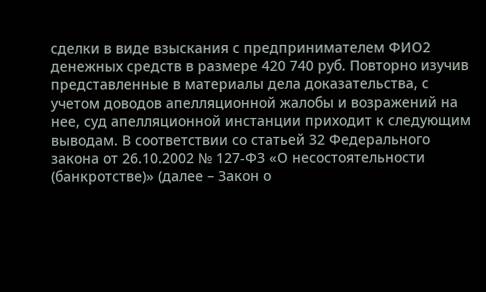сделки в виде взыскания с предпринимателем ФИО2 денежных средств в размере 420 740 руб. Повторно изучив представленные в материалы дела доказательства, с учетом доводов апелляционной жалобы и возражений на нее, суд апелляционной инстанции приходит к следующим выводам. В соответствии со статьей 32 Федерального закона от 26.10.2002 № 127-ФЗ «О несостоятельности (банкротстве)» (далее – Закон о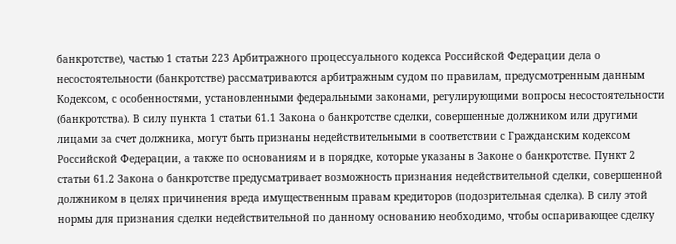банкротстве), частью 1 статьи 223 Арбитражного процессуального кодекса Российской Федерации дела о несостоятельности (банкротстве) рассматриваются арбитражным судом по правилам, предусмотренным данным Кодексом, с особенностями, установленными федеральными законами, регулирующими вопросы несостоятельности (банкротства). В силу пункта 1 статьи 61.1 Закона о банкротстве сделки, совершенные должником или другими лицами за счет должника, могут быть признаны недействительными в соответствии с Гражданским кодексом Российской Федерации, а также по основаниям и в порядке, которые указаны в Законе о банкротстве. Пункт 2 статьи 61.2 Закона о банкротстве предусматривает возможность признания недействительной сделки, совершенной должником в целях причинения вреда имущественным правам кредиторов (подозрительная сделка). В силу этой нормы для признания сделки недействительной по данному основанию необходимо, чтобы оспаривающее сделку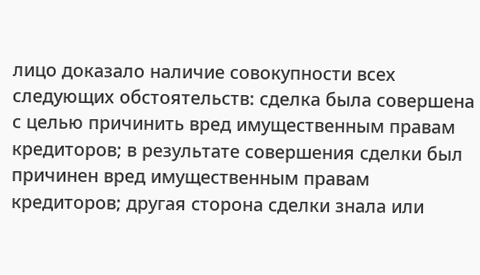лицо доказало наличие совокупности всех следующих обстоятельств: сделка была совершена с целью причинить вред имущественным правам кредиторов; в результате совершения сделки был причинен вред имущественным правам кредиторов; другая сторона сделки знала или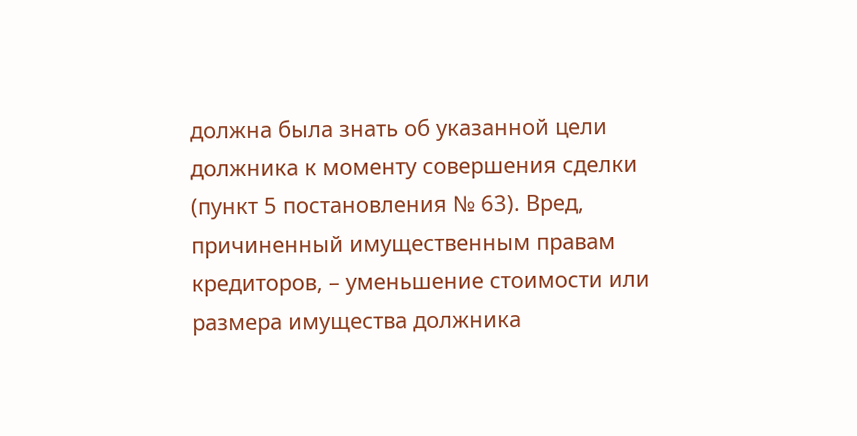должна была знать об указанной цели должника к моменту совершения сделки (пункт 5 постановления № 63). Вред, причиненный имущественным правам кредиторов, – уменьшение стоимости или размера имущества должника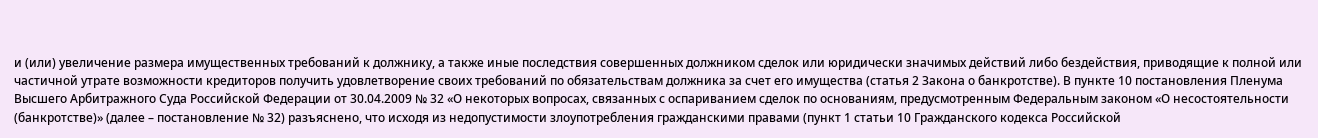и (или) увеличение размера имущественных требований к должнику, а также иные последствия совершенных должником сделок или юридически значимых действий либо бездействия, приводящие к полной или частичной утрате возможности кредиторов получить удовлетворение своих требований по обязательствам должника за счет его имущества (статья 2 Закона о банкротстве). В пункте 10 постановления Пленума Высшего Арбитражного Суда Российской Федерации от 30.04.2009 № 32 «О некоторых вопросах, связанных с оспариванием сделок по основаниям, предусмотренным Федеральным законом «О несостоятельности (банкротстве)» (далее – постановление № 32) разъяснено, что исходя из недопустимости злоупотребления гражданскими правами (пункт 1 статьи 10 Гражданского кодекса Российской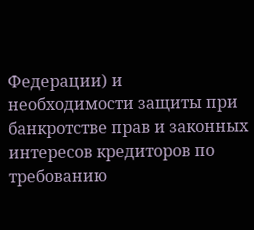Федерации) и необходимости защиты при банкротстве прав и законных интересов кредиторов по требованию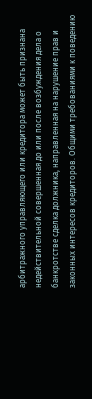арбитражного управляющего или кредитора может быть признана недействительной совершенная до или после возбуждения дела о банкротстве сделка должника, направленная на нарушение прав и законных интересов кредиторов. Общими требованиями к поведению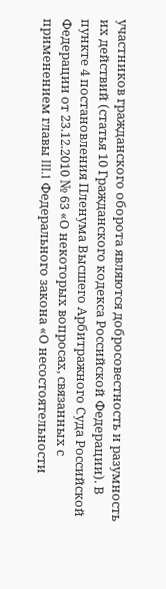участников гражданского оборота являются добросовестность и разумность их действий (статья 10 Гражданского кодекса Российской Федерации). В пункте 4 постановления Пленума Высшего Арбитражного Суда Российской Федерации от 23.12.2010 № 63 «О некоторых вопросах, связанных с применением главы III.1 Федерального закона «О несостоятельности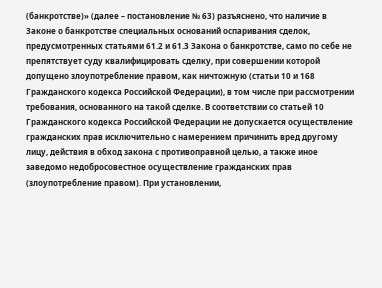(банкротстве)» (далее – постановление № 63) разъяснено, что наличие в Законе о банкротстве специальных оснований оспаривания сделок, предусмотренных статьями 61.2 и 61.3 Закона о банкротстве, само по себе не препятствует суду квалифицировать сделку, при совершении которой допущено злоупотребление правом, как ничтожную (статьи 10 и 168 Гражданского кодекса Российской Федерации), в том числе при рассмотрении требования, основанного на такой сделке. В соответствии со статьей 10 Гражданского кодекса Российской Федерации не допускается осуществление гражданских прав исключительно с намерением причинить вред другому лицу, действия в обход закона с противоправной целью, а также иное заведомо недобросовестное осуществление гражданских прав (злоупотребление правом). При установлении,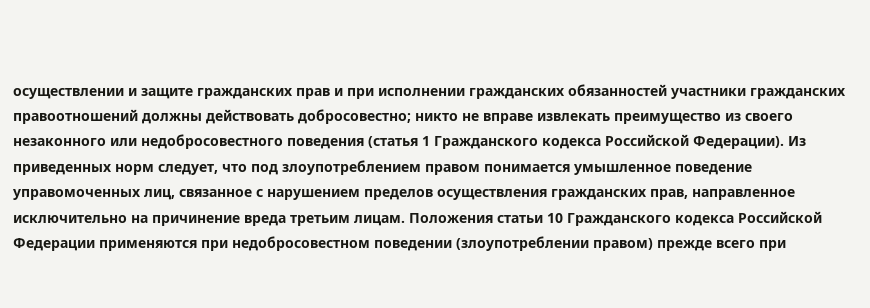осуществлении и защите гражданских прав и при исполнении гражданских обязанностей участники гражданских правоотношений должны действовать добросовестно; никто не вправе извлекать преимущество из своего незаконного или недобросовестного поведения (статья 1 Гражданского кодекса Российской Федерации). Из приведенных норм следует, что под злоупотреблением правом понимается умышленное поведение управомоченных лиц, связанное с нарушением пределов осуществления гражданских прав, направленное исключительно на причинение вреда третьим лицам. Положения статьи 10 Гражданского кодекса Российской Федерации применяются при недобросовестном поведении (злоупотреблении правом) прежде всего при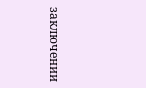заключении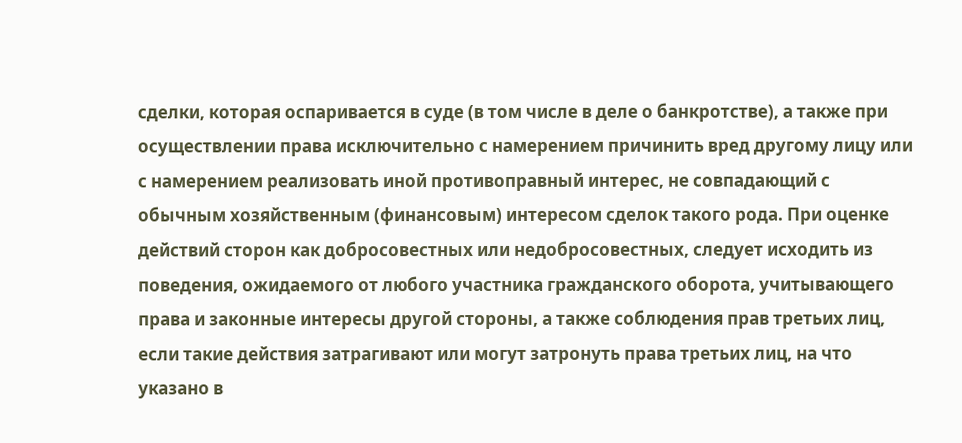сделки, которая оспаривается в суде (в том числе в деле о банкротстве), а также при осуществлении права исключительно с намерением причинить вред другому лицу или с намерением реализовать иной противоправный интерес, не совпадающий с обычным хозяйственным (финансовым) интересом сделок такого рода. При оценке действий сторон как добросовестных или недобросовестных, следует исходить из поведения, ожидаемого от любого участника гражданского оборота, учитывающего права и законные интересы другой стороны, а также соблюдения прав третьих лиц, если такие действия затрагивают или могут затронуть права третьих лиц, на что указано в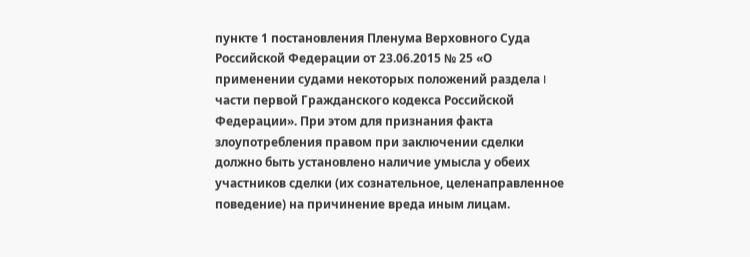пункте 1 постановления Пленума Верховного Суда Российской Федерации от 23.06.2015 № 25 «О применении судами некоторых положений раздела I части первой Гражданского кодекса Российской Федерации». При этом для признания факта злоупотребления правом при заключении сделки должно быть установлено наличие умысла у обеих участников сделки (их сознательное, целенаправленное поведение) на причинение вреда иным лицам.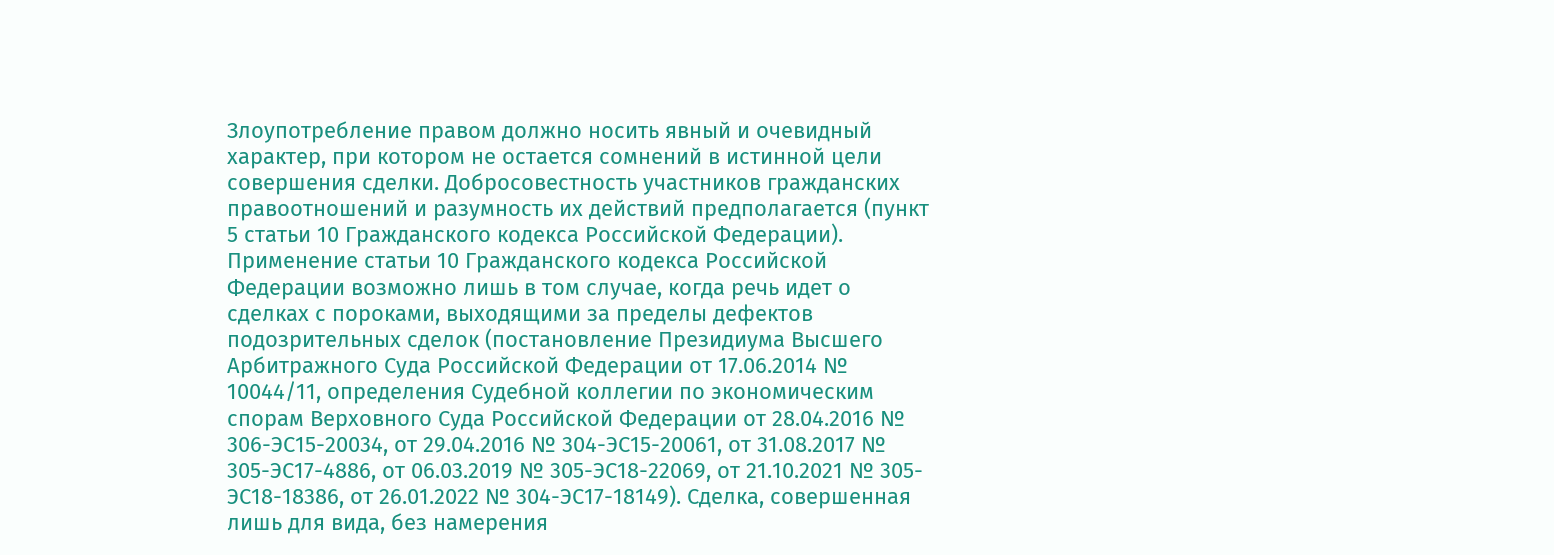Злоупотребление правом должно носить явный и очевидный характер, при котором не остается сомнений в истинной цели совершения сделки. Добросовестность участников гражданских правоотношений и разумность их действий предполагается (пункт 5 статьи 10 Гражданского кодекса Российской Федерации). Применение статьи 10 Гражданского кодекса Российской Федерации возможно лишь в том случае, когда речь идет о сделках с пороками, выходящими за пределы дефектов подозрительных сделок (постановление Президиума Высшего Арбитражного Суда Российской Федерации от 17.06.2014 № 10044/11, определения Судебной коллегии по экономическим спорам Верховного Суда Российской Федерации от 28.04.2016 № 306-ЭС15-20034, от 29.04.2016 № 304-ЭС15-20061, от 31.08.2017 № 305-ЭС17-4886, от 06.03.2019 № 305-ЭС18-22069, от 21.10.2021 № 305-ЭС18-18386, от 26.01.2022 № 304-ЭС17-18149). Сделка, совершенная лишь для вида, без намерения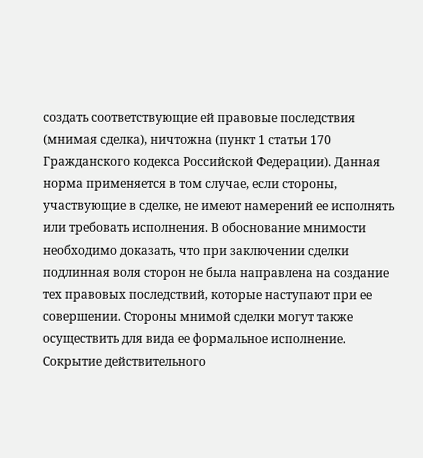создать соответствующие ей правовые последствия (мнимая сделка), ничтожна (пункт 1 статьи 170 Гражданского кодекса Российской Федерации). Данная норма применяется в том случае, если стороны, участвующие в сделке, не имеют намерений ее исполнять или требовать исполнения. В обоснование мнимости необходимо доказать, что при заключении сделки подлинная воля сторон не была направлена на создание тех правовых последствий, которые наступают при ее совершении. Стороны мнимой сделки могут также осуществить для вида ее формальное исполнение. Сокрытие действительного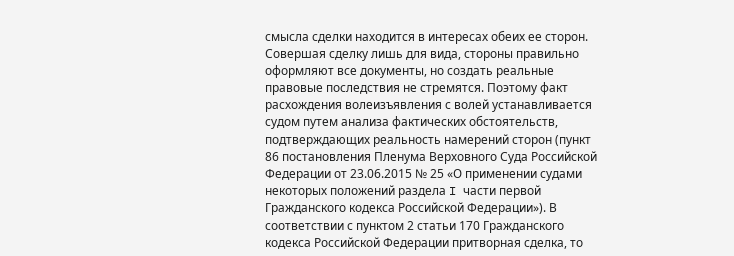смысла сделки находится в интересах обеих ее сторон. Совершая сделку лишь для вида, стороны правильно оформляют все документы, но создать реальные правовые последствия не стремятся. Поэтому факт расхождения волеизъявления с волей устанавливается судом путем анализа фактических обстоятельств, подтверждающих реальность намерений сторон (пункт 86 постановления Пленума Верховного Суда Российской Федерации от 23.06.2015 № 25 «О применении судами некоторых положений раздела I части первой Гражданского кодекса Российской Федерации»). В соответствии с пунктом 2 статьи 170 Гражданского кодекса Российской Федерации притворная сделка, то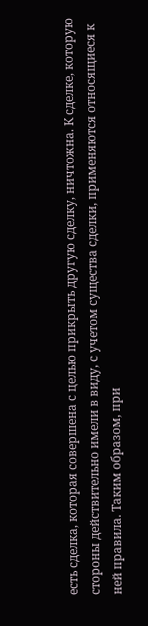есть сделка, которая совершена с целью прикрыть другую сделку, ничтожна. К сделке, которую стороны действительно имели в виду, с учетом существа сделки, применяются относящиеся к ней правила. Таким образом, при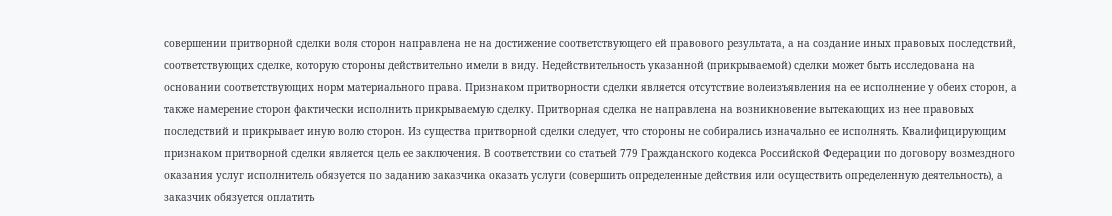совершении притворной сделки воля сторон направлена не на достижение соответствующего ей правового результата, а на создание иных правовых последствий, соответствующих сделке, которую стороны действительно имели в виду. Недействительность указанной (прикрываемой) сделки может быть исследована на основании соответствующих норм материального права. Признаком притворности сделки является отсутствие волеизъявления на ее исполнение у обеих сторон, а также намерение сторон фактически исполнить прикрываемую сделку. Притворная сделка не направлена на возникновение вытекающих из нее правовых последствий и прикрывает иную волю сторон. Из существа притворной сделки следует, что стороны не собирались изначально ее исполнять. Квалифицирующим признаком притворной сделки является цель ее заключения. В соответствии со статьей 779 Гражданского кодекса Российской Федерации по договору возмездного оказания услуг исполнитель обязуется по заданию заказчика оказать услуги (совершить определенные действия или осуществить определенную деятельность), а заказчик обязуется оплатить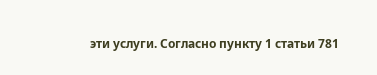эти услуги. Согласно пункту 1 статьи 781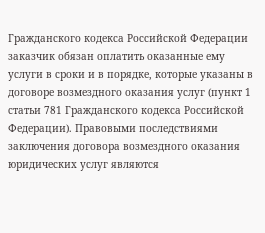Гражданского кодекса Российской Федерации заказчик обязан оплатить оказанные ему услуги в сроки и в порядке, которые указаны в договоре возмездного оказания услуг (пункт 1 статьи 781 Гражданского кодекса Российской Федерации). Правовыми последствиями заключения договора возмездного оказания юридических услуг являются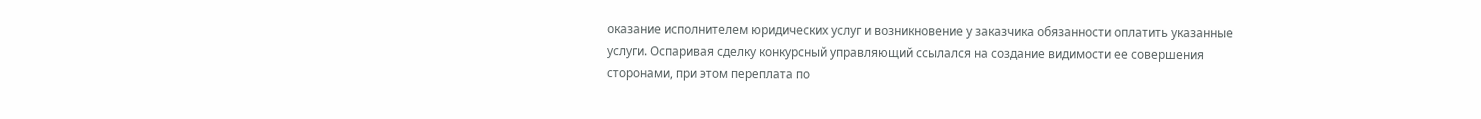оказание исполнителем юридических услуг и возникновение у заказчика обязанности оплатить указанные услуги. Оспаривая сделку конкурсный управляющий ссылался на создание видимости ее совершения сторонами, при этом переплата по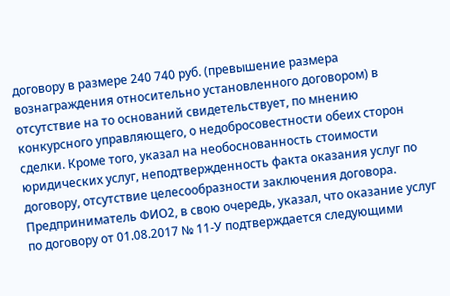договору в размере 240 740 руб. (превышение размера вознаграждения относительно установленного договором) в отсутствие на то оснований свидетельствует, по мнению конкурсного управляющего, о недобросовестности обеих сторон сделки. Кроме того, указал на необоснованность стоимости юридических услуг, неподтвержденность факта оказания услуг по договору, отсутствие целесообразности заключения договора. Предприниматель ФИО2, в свою очередь, указал, что оказание услуг по договору от 01.08.2017 № 11-У подтверждается следующими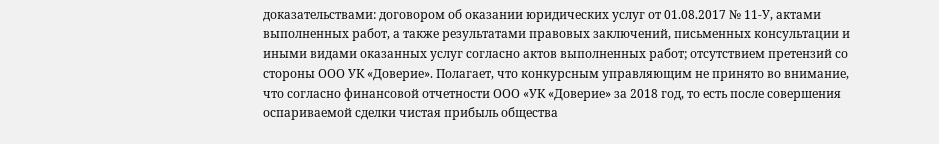доказательствами: договором об оказании юридических услуг от 01.08.2017 № 11-У, актами выполненных работ, а также результатами правовых заключений, письменных консультации и иными видами оказанных услуг согласно актов выполненных работ; отсутствием претензий со стороны ООО УК «Доверие». Полагает, что конкурсным управляющим не принято во внимание, что согласно финансовой отчетности ООО «УК «Доверие» за 2018 год, то есть после совершения оспариваемой сделки чистая прибыль общества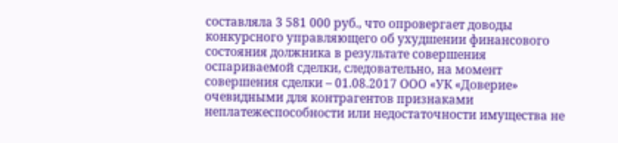составляла 3 581 000 руб., что опровергает доводы конкурсного управляющего об ухудшении финансового состояния должника в результате совершения оспариваемой сделки, следовательно, на момент совершения сделки – 01.08.2017 ООО «УК «Доверие» очевидными для контрагентов признаками неплатежеспособности или недостаточности имущества не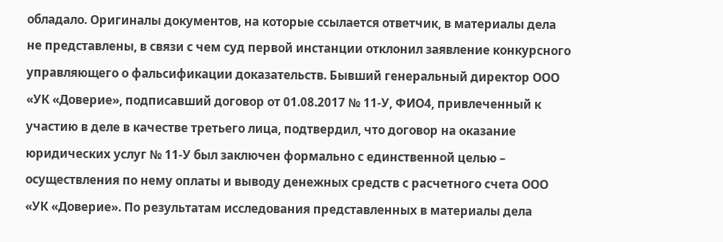обладало. Оригиналы документов, на которые ссылается ответчик, в материалы дела не представлены, в связи с чем суд первой инстанции отклонил заявление конкурсного управляющего о фальсификации доказательств. Бывший генеральный директор ООО «УК «Доверие», подписавший договор от 01.08.2017 № 11-У, ФИО4, привлеченный к участию в деле в качестве третьего лица, подтвердил, что договор на оказание юридических услуг № 11-У был заключен формально с единственной целью – осуществления по нему оплаты и выводу денежных средств с расчетного счета ООО «УК «Доверие». По результатам исследования представленных в материалы дела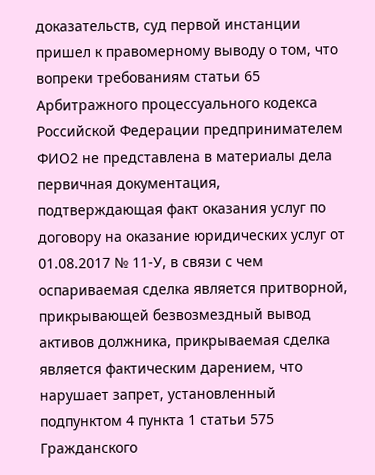доказательств, суд первой инстанции пришел к правомерному выводу о том, что вопреки требованиям статьи 65 Арбитражного процессуального кодекса Российской Федерации предпринимателем ФИО2 не представлена в материалы дела первичная документация, подтверждающая факт оказания услуг по договору на оказание юридических услуг от 01.08.2017 № 11-У, в связи с чем оспариваемая сделка является притворной, прикрывающей безвозмездный вывод активов должника, прикрываемая сделка является фактическим дарением, что нарушает запрет, установленный подпунктом 4 пункта 1 статьи 575 Гражданского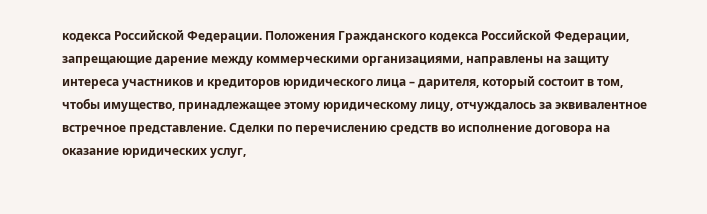кодекса Российской Федерации. Положения Гражданского кодекса Российской Федерации, запрещающие дарение между коммерческими организациями, направлены на защиту интереса участников и кредиторов юридического лица – дарителя, который состоит в том, чтобы имущество, принадлежащее этому юридическому лицу, отчуждалось за эквивалентное встречное представление. Сделки по перечислению средств во исполнение договора на оказание юридических услуг,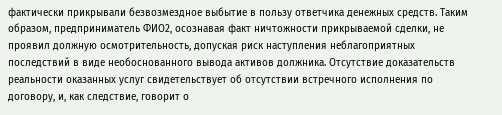фактически прикрывали безвозмездное выбытие в пользу ответчика денежных средств. Таким образом, предприниматель ФИО2, осознавая факт ничтожности прикрываемой сделки, не проявил должную осмотрительность, допуская риск наступления неблагоприятных последствий в виде необоснованного вывода активов должника. Отсутствие доказательств реальности оказанных услуг свидетельствует об отсутствии встречного исполнения по договору, и, как следствие, говорит о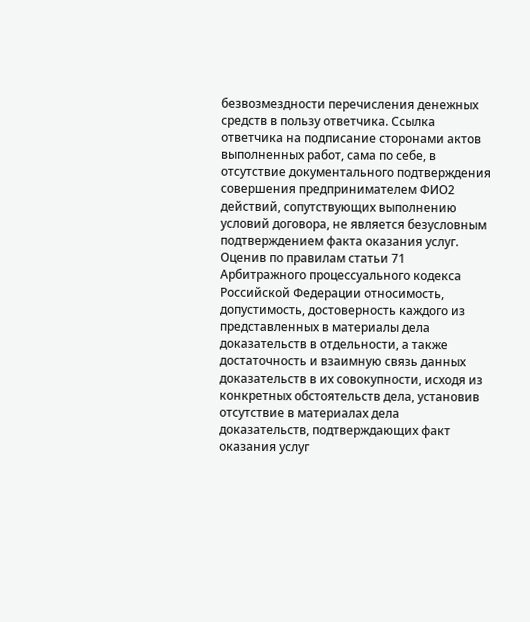безвозмездности перечисления денежных средств в пользу ответчика. Ссылка ответчика на подписание сторонами актов выполненных работ, сама по себе, в отсутствие документального подтверждения совершения предпринимателем ФИО2 действий, сопутствующих выполнению условий договора, не является безусловным подтверждением факта оказания услуг. Оценив по правилам статьи 71 Арбитражного процессуального кодекса Российской Федерации относимость, допустимость, достоверность каждого из представленных в материалы дела доказательств в отдельности, а также достаточность и взаимную связь данных доказательств в их совокупности, исходя из конкретных обстоятельств дела, установив отсутствие в материалах дела доказательств, подтверждающих факт оказания услуг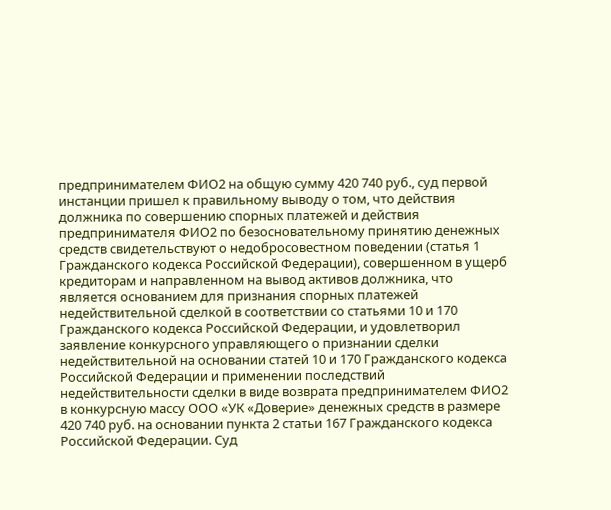предпринимателем ФИО2 на общую сумму 420 740 руб., суд первой инстанции пришел к правильному выводу о том, что действия должника по совершению спорных платежей и действия предпринимателя ФИО2 по безосновательному принятию денежных средств свидетельствуют о недобросовестном поведении (статья 1 Гражданского кодекса Российской Федерации), совершенном в ущерб кредиторам и направленном на вывод активов должника, что является основанием для признания спорных платежей недействительной сделкой в соответствии со статьями 10 и 170 Гражданского кодекса Российской Федерации, и удовлетворил заявление конкурсного управляющего о признании сделки недействительной на основании статей 10 и 170 Гражданского кодекса Российской Федерации и применении последствий недействительности сделки в виде возврата предпринимателем ФИО2 в конкурсную массу ООО «УК «Доверие» денежных средств в размере 420 740 руб. на основании пункта 2 статьи 167 Гражданского кодекса Российской Федерации. Суд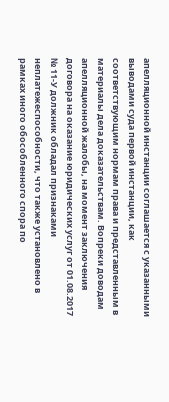апелляционной инстанции соглашается с указанными выводами суда первой инстанции, как соответствующим нормам права и представленным в материалы дела доказательствам. Вопреки доводам апелляционной жалобы, на момент заключения договора на оказание юридических услуг от 01.08.2017 № 11-У должник обладал признаками неплатежеспособности, что также установлено в рамках иного обособленного спора по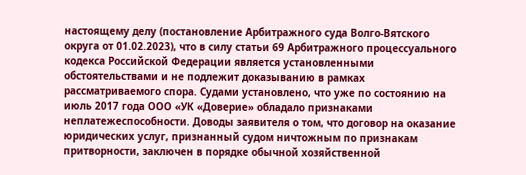настоящему делу (постановление Арбитражного суда Волго-Вятского округа от 01.02.2023), что в силу статьи 69 Арбитражного процессуального кодекса Российской Федерации является установленными обстоятельствами и не подлежит доказыванию в рамках рассматриваемого спора. Судами установлено, что уже по состоянию на июль 2017 года ООО «УК «Доверие» обладало признаками неплатежеспособности. Доводы заявителя о том, что договор на оказание юридических услуг, признанный судом ничтожным по признакам притворности, заключен в порядке обычной хозяйственной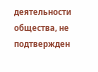деятельности общества, не подтвержден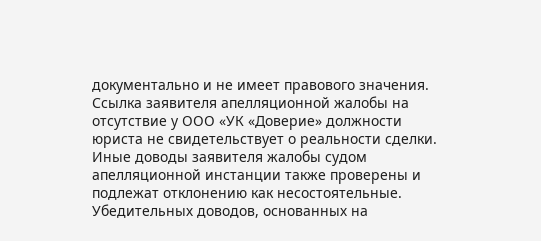документально и не имеет правового значения. Ссылка заявителя апелляционной жалобы на отсутствие у ООО «УК «Доверие» должности юриста не свидетельствует о реальности сделки. Иные доводы заявителя жалобы судом апелляционной инстанции также проверены и подлежат отклонению как несостоятельные. Убедительных доводов, основанных на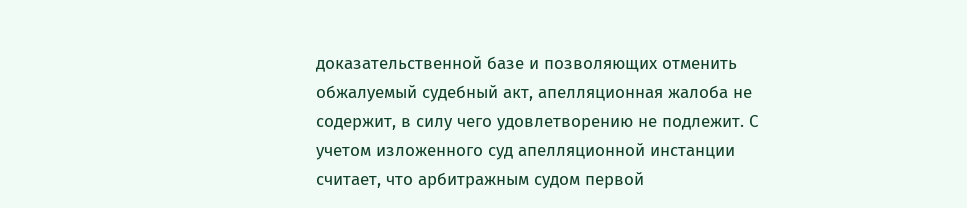доказательственной базе и позволяющих отменить обжалуемый судебный акт, апелляционная жалоба не содержит, в силу чего удовлетворению не подлежит. С учетом изложенного суд апелляционной инстанции считает, что арбитражным судом первой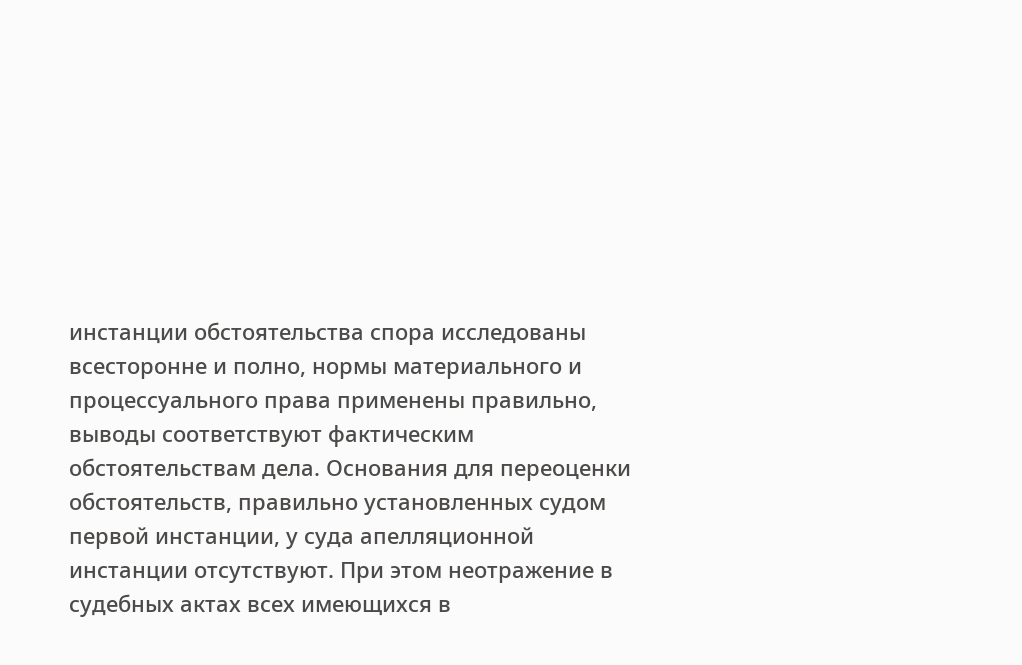инстанции обстоятельства спора исследованы всесторонне и полно, нормы материального и процессуального права применены правильно, выводы соответствуют фактическим обстоятельствам дела. Основания для переоценки обстоятельств, правильно установленных судом первой инстанции, у суда апелляционной инстанции отсутствуют. При этом неотражение в судебных актах всех имеющихся в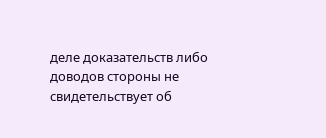деле доказательств либо доводов стороны не свидетельствует об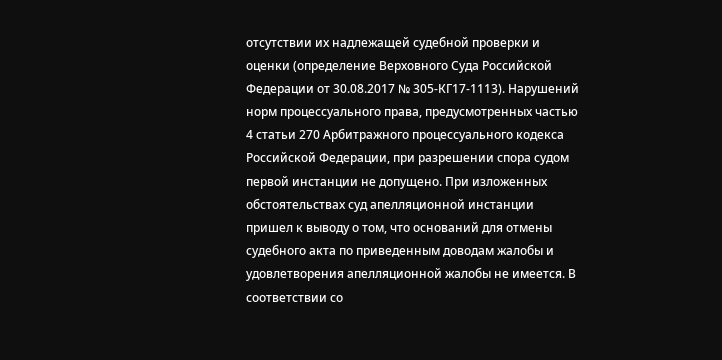отсутствии их надлежащей судебной проверки и оценки (определение Верховного Суда Российской Федерации от 30.08.2017 № 305-КГ17-1113). Нарушений норм процессуального права, предусмотренных частью 4 статьи 270 Арбитражного процессуального кодекса Российской Федерации, при разрешении спора судом первой инстанции не допущено. При изложенных обстоятельствах суд апелляционной инстанции пришел к выводу о том, что оснований для отмены судебного акта по приведенным доводам жалобы и удовлетворения апелляционной жалобы не имеется. В соответствии со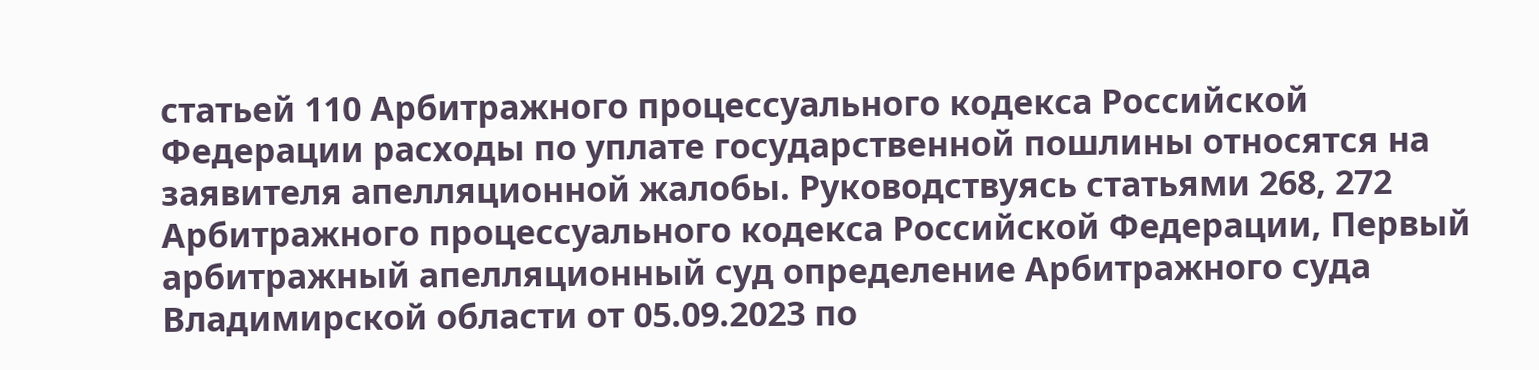статьей 110 Арбитражного процессуального кодекса Российской Федерации расходы по уплате государственной пошлины относятся на заявителя апелляционной жалобы. Руководствуясь статьями 268, 272 Арбитражного процессуального кодекса Российской Федерации, Первый арбитражный апелляционный суд определение Арбитражного суда Владимирской области от 05.09.2023 по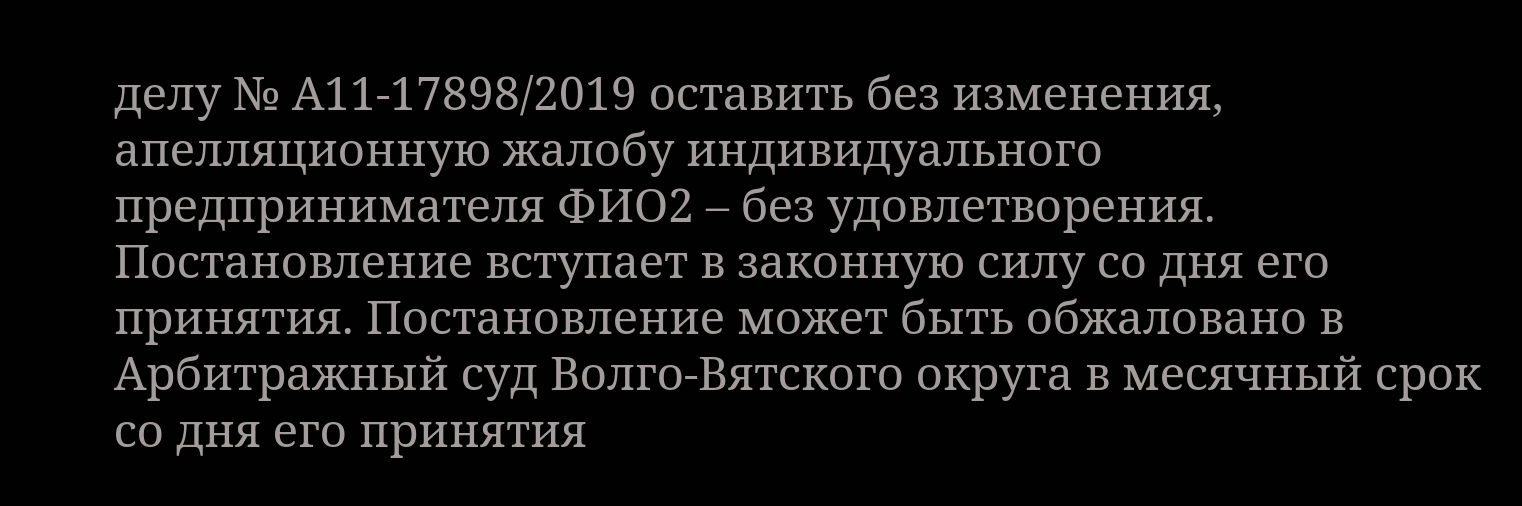делу № А11-17898/2019 оставить без изменения, апелляционную жалобу индивидуального предпринимателя ФИО2 – без удовлетворения. Постановление вступает в законную силу со дня его принятия. Постановление может быть обжаловано в Арбитражный суд Волго-Вятского округа в месячный срок со дня его принятия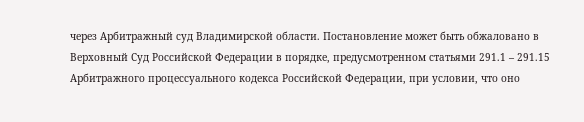через Арбитражный суд Владимирской области. Постановление может быть обжаловано в Верховный Суд Российской Федерации в порядке, предусмотренном статьями 291.1 – 291.15 Арбитражного процессуального кодекса Российской Федерации, при условии, что оно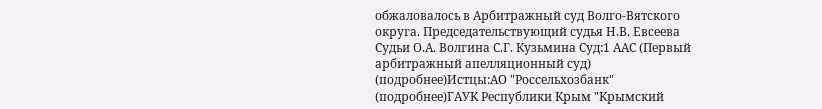обжаловалось в Арбитражный суд Волго-Вятского округа. Председательствующий судья Н.В. Евсеева Судьи О.А. Волгина С.Г. Кузьмина Суд:1 ААС (Первый арбитражный апелляционный суд) (подробнее)Истцы:АО "Россельхозбанк" (подробнее)ГАУК Республики Крым "Крымский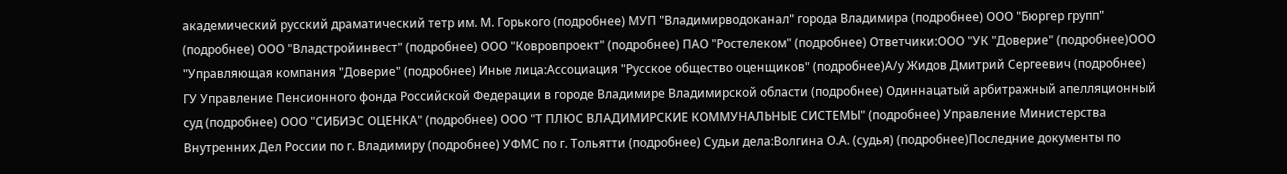академический русский драматический тетр им. М. Горького (подробнее) МУП "Владимирводоканал" города Владимира (подробнее) ООО "Бюргер групп" (подробнее) ООО "Владстройинвест" (подробнее) ООО "Ковровпроект" (подробнее) ПАО "Ростелеком" (подробнее) Ответчики:ООО "УК "Доверие" (подробнее)ООО "Управляющая компания "Доверие" (подробнее) Иные лица:Ассоциация "Русское общество оценщиков" (подробнее)А/у Жидов Дмитрий Сергеевич (подробнее) ГУ Управление Пенсионного фонда Российской Федерации в городе Владимире Владимирской области (подробнее) Одиннацатый арбитражный апелляционный суд (подробнее) ООО "СИБИЭС ОЦЕНКА" (подробнее) ООО "Т ПЛЮС ВЛАДИМИРСКИЕ КОММУНАЛЬНЫЕ СИСТЕМЫ" (подробнее) Управление Министерства Внутренних Дел России по г. Владимиру (подробнее) УФМС по г. Тольятти (подробнее) Судьи дела:Волгина О.А. (судья) (подробнее)Последние документы по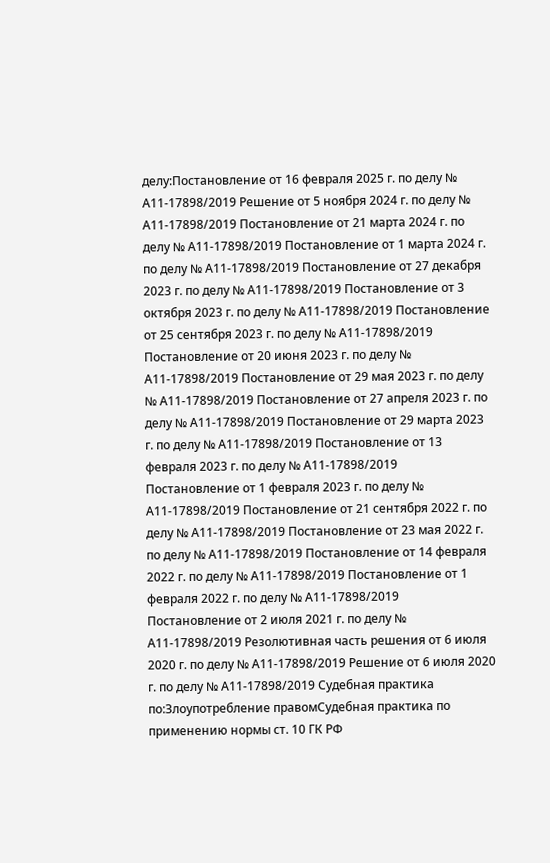делу:Постановление от 16 февраля 2025 г. по делу № А11-17898/2019 Решение от 5 ноября 2024 г. по делу № А11-17898/2019 Постановление от 21 марта 2024 г. по делу № А11-17898/2019 Постановление от 1 марта 2024 г. по делу № А11-17898/2019 Постановление от 27 декабря 2023 г. по делу № А11-17898/2019 Постановление от 3 октября 2023 г. по делу № А11-17898/2019 Постановление от 25 сентября 2023 г. по делу № А11-17898/2019 Постановление от 20 июня 2023 г. по делу № А11-17898/2019 Постановление от 29 мая 2023 г. по делу № А11-17898/2019 Постановление от 27 апреля 2023 г. по делу № А11-17898/2019 Постановление от 29 марта 2023 г. по делу № А11-17898/2019 Постановление от 13 февраля 2023 г. по делу № А11-17898/2019 Постановление от 1 февраля 2023 г. по делу № А11-17898/2019 Постановление от 21 сентября 2022 г. по делу № А11-17898/2019 Постановление от 23 мая 2022 г. по делу № А11-17898/2019 Постановление от 14 февраля 2022 г. по делу № А11-17898/2019 Постановление от 1 февраля 2022 г. по делу № А11-17898/2019 Постановление от 2 июля 2021 г. по делу № А11-17898/2019 Резолютивная часть решения от 6 июля 2020 г. по делу № А11-17898/2019 Решение от 6 июля 2020 г. по делу № А11-17898/2019 Судебная практика по:Злоупотребление правомСудебная практика по применению нормы ст. 10 ГК РФ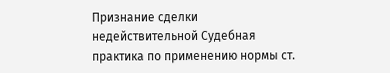Признание сделки недействительной Судебная практика по применению нормы ст.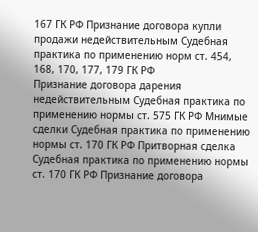167 ГК РФ Признание договора купли продажи недействительным Судебная практика по применению норм ст. 454, 168, 170, 177, 179 ГК РФ
Признание договора дарения недействительным Судебная практика по применению нормы ст. 575 ГК РФ Мнимые сделки Судебная практика по применению нормы ст. 170 ГК РФ Притворная сделка Судебная практика по применению нормы ст. 170 ГК РФ Признание договора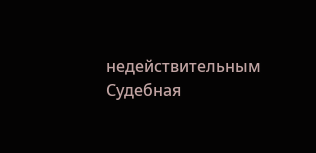недействительным Судебная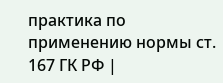практика по применению нормы ст. 167 ГК РФ |